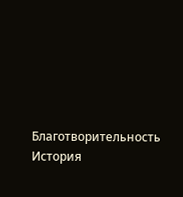Благотворительность
История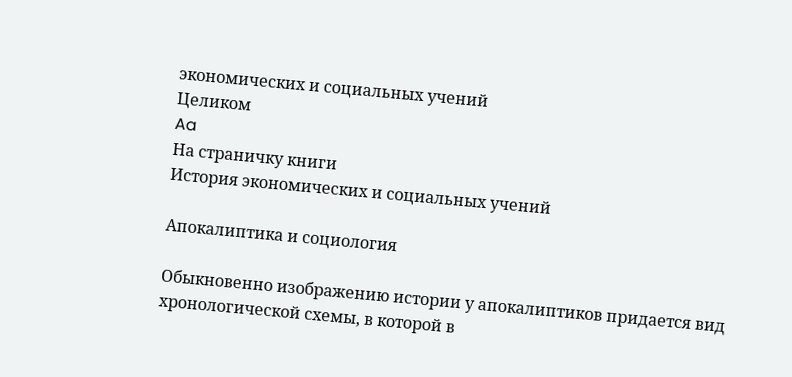экономических и социальных учений
Целиком
Aa
На страничку книги
История экономических и социальных учений

Апокалиптика и социология

Обыкновенно изображению истории у апокалиптиков придается вид хронологической схемы, в которой в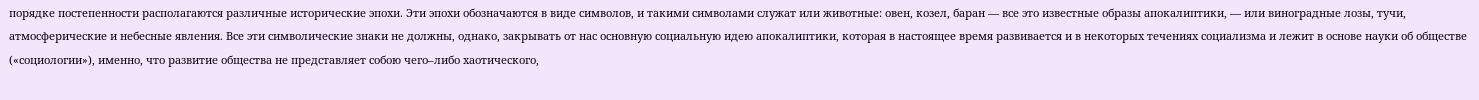порядке постепенности располагаются различные исторические эпохи. Эти эпохи обозначаются в виде символов, и такими символами служат или животные: овен, козел, баран — все это известные образы апокалиптики, — или виноградные лозы, тучи, атмосферические и небесные явления. Все эти символические знаки не должны, однако, закрывать от нас основную социальную идею апокалиптики, которая в настоящее время развивается и в некоторых течениях социализма и лежит в основе науки об обществе («социологии»), именно, что развитие общества не представляет собою чего–либо хаотического,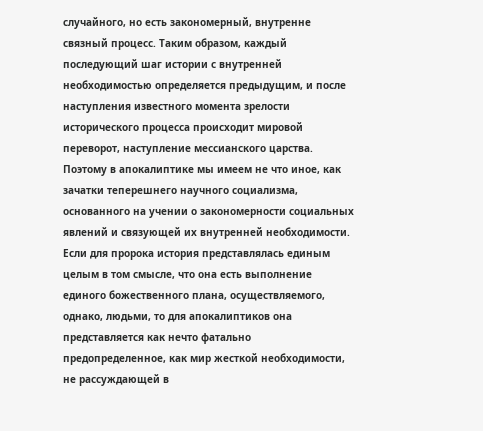случайного, но есть закономерный, внутренне связный процесс. Таким образом, каждый последующий шаг истории с внутренней необходимостью определяется предыдущим, и после наступления известного момента зрелости исторического процесса происходит мировой переворот, наступление мессианского царства. Поэтому в апокалиптике мы имеем не что иное, как зачатки теперешнего научного социализма, основанного на учении о закономерности социальных явлений и связующей их внутренней необходимости. Если для пророка история представлялась единым целым в том смысле, что она есть выполнение единого божественного плана, осуществляемого, однако, людьми, то для апокалиптиков она представляется как нечто фатально предопределенное, как мир жесткой необходимости, не рассуждающей в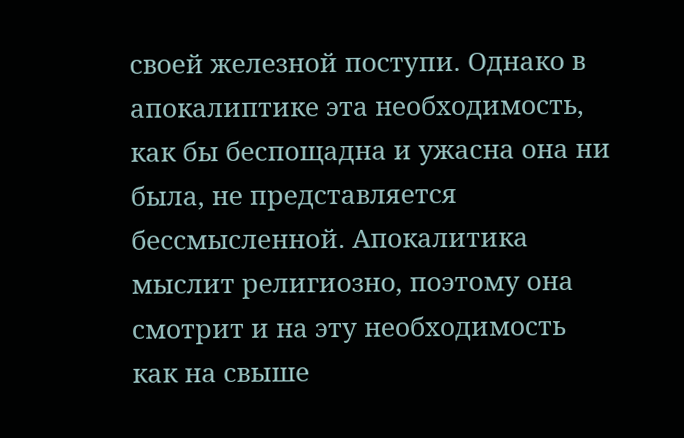своей железной поступи. Однако в апокалиптике эта необходимость, как бы беспощадна и ужасна она ни была, не представляется бессмысленной. Апокалитика мыслит религиозно, поэтому она смотрит и на эту необходимость как на свыше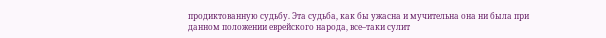продиктованную судьбу. Эта судьба, как бы ужасна и мучительна она ни была при данном положении еврейского народа, все–таки сулит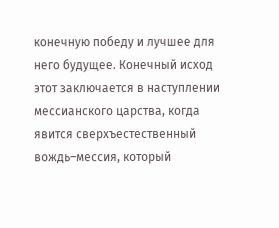конечную победу и лучшее для него будущее. Конечный исход этот заключается в наступлении мессианского царства, когда явится сверхъестественный вождь–мессия, который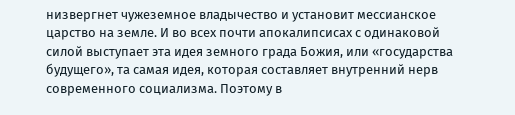низвергнет чужеземное владычество и установит мессианское царство на земле. И во всех почти апокалипсисах с одинаковой силой выступает эта идея земного града Божия, или «государства будущего», та самая идея, которая составляет внутренний нерв современного социализма. Поэтому в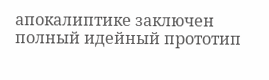апокалиптике заключен полный идейный прототип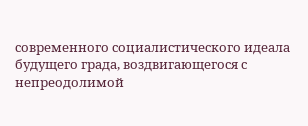современного социалистического идеала будущего града, воздвигающегося с непреодолимой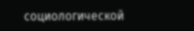социологической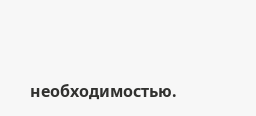необходимостью.